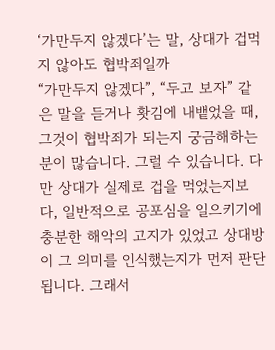‘가만두지 않겠다’는 말, 상대가 겁먹지 않아도 협박죄일까
“가만두지 않겠다”, “두고 보자” 같은 말을 듣거나 홧김에 내뱉었을 때, 그것이 협박죄가 되는지 궁금해하는 분이 많습니다. 그럴 수 있습니다. 다만 상대가 실제로 겁을 먹었는지보다, 일반적으로 공포심을 일으키기에 충분한 해악의 고지가 있었고 상대방이 그 의미를 인식했는지가 먼저 판단됩니다. 그래서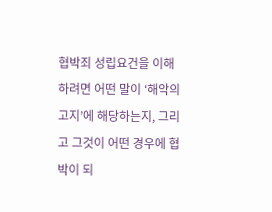협박죄 성립요건을 이해하려면 어떤 말이 ‘해악의 고지’에 해당하는지, 그리고 그것이 어떤 경우에 협박이 되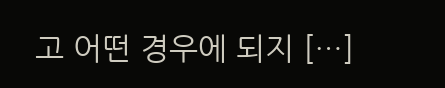고 어떤 경우에 되지 […]